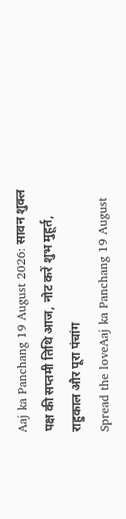Aaj ka Panchang 19 August 2026: सावन शुक्ल पक्ष की सप्तमी तिथि आज, नोट करें शुभ मुहूर्त, राहुकाल और पूरा पंचांग
Spread the loveAaj ka Panchang 19 August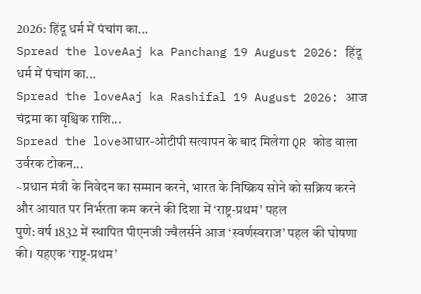2026: हिंदू धर्म में पंचांग का...
Spread the loveAaj ka Panchang 19 August 2026: हिंदू धर्म में पंचांग का...
Spread the loveAaj ka Rashifal 19 August 2026: आज चंद्रमा का वृश्चिक राशि...
Spread the loveआधार-ओटीपी सत्यापन के बाद मिलेगा QR कोड वाला उर्वरक टोकन...
~प्रधान मंत्री के निवेदन का सम्मान करने, भारत के निष्क्रिय सोने को सक्रिय करने और आयात पर निर्भरता कम करने की दिशा में ‘राष्ट्र-प्रथम’ पहल
पुणे: वर्ष 1832 में स्थापित पीएनजी ज्वैलर्सने आज ‘स्वर्णस्वराज’ पहल की घोषणा की। यहएक ‘राष्ट्र-प्रथम’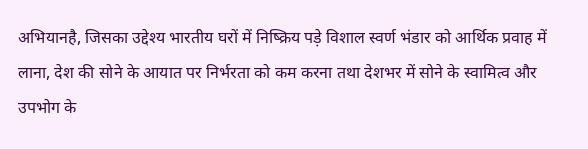अभियानहै, जिसका उद्देश्य भारतीय घरों में निष्क्रिय पड़े विशाल स्वर्ण भंडार को आर्थिक प्रवाह में लाना, देश की सोने के आयात पर निर्भरता को कम करना तथा देशभर में सोने के स्वामित्व और उपभोग के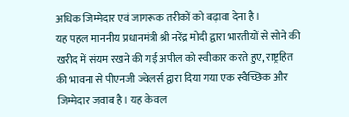अधिक जिम्मेदार एवं जागरूक तरीकों को बढ़ावा देना है।
यह पहल माननीय प्रधानमंत्री श्री नरेंद्र मोदी द्वारा भारतीयों से सोने की खरीद में संयम रखने की गई अपील को स्वीकार करते हुए, राष्ट्रहित की भावना से पीएनजी ज्वेलर्स द्वारा दिया गया एक स्वैच्छिक और जिम्मेदार जवाब है। यह केवल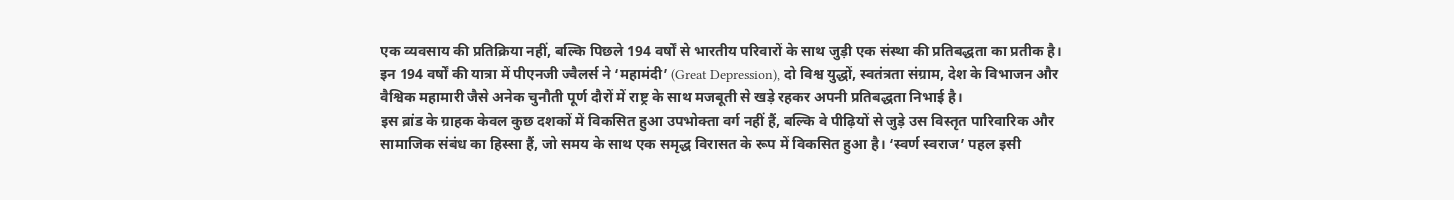एक व्यवसाय की प्रतिक्रिया नहीं, बल्कि पिछले 194 वर्षों से भारतीय परिवारों के साथ जुड़ी एक संस्था की प्रतिबद्धता का प्रतीक है।
इन 194 वर्षों की यात्रा में पीएनजी ज्वैलर्स ने ‘महामंदी’ (Great Depression), दो विश्व युद्धों, स्वतंत्रता संग्राम, देश के विभाजन और वैश्विक महामारी जैसे अनेक चुनौती पूर्ण दौरों में राष्ट्र के साथ मजबूती से खड़े रहकर अपनी प्रतिबद्धता निभाई है।
इस ब्रांड के ग्राहक केवल कुछ दशकों में विकसित हुआ उपभोक्ता वर्ग नहीं हैं, बल्कि वे पीढ़ियों से जुड़े उस विस्तृत पारिवारिक और सामाजिक संबंध का हिस्सा हैं, जो समय के साथ एक समृद्ध विरासत के रूप में विकसित हुआ है। ‘स्वर्ण स्वराज’ पहल इसी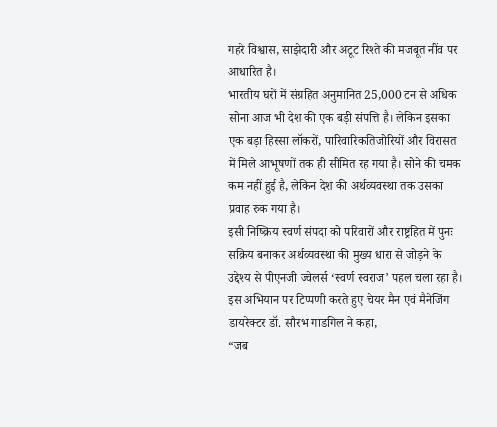गहरे विश्वास, साझेदारी और अटूट रिश्ते की मजबूत नींव पर आधारित है।
भारतीय घरों में संग्रहित अनुमानित 25,000 टन से अधिक सोना आज भी देश की एक बड़ी संपत्ति है। लेकिन इसका एक बड़ा हिस्सा लॉकरों, पारिवारिकतिजोरियों और विरासत में मिले आभूषणों तक ही सीमित रह गया है। सोने की चमक कम नहीं हुई है, लेकिन देश की अर्थव्यवस्था तक उसका प्रवाह रुक गया है।
इसी निष्क्रिय स्वर्ण संपदा को परिवारों और राष्ट्रहित में पुनः सक्रिय बनाकर अर्थव्यवस्था की मुख्य धारा से जोड़ने के उद्देश्य से पीएनजी ज्वेलर्स ‘स्वर्ण स्वराज’ पहल चला रहा है।
इस अभियान पर टिप्पणी करते हुए चेयर मैन एवं मैनेजिंग डायरेक्टर डॉ. सौरभ गाडगिल ने कहा,
“जब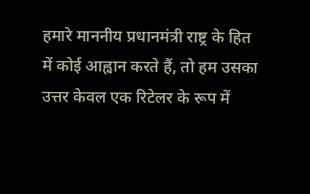हमारे माननीय प्रधानमंत्री राष्ट्र के हित में कोई आह्वान करते हैं, तो हम उसका उत्तर केवल एक रिटेलर के रूप में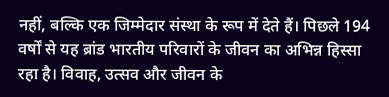नहीं, बल्कि एक जिम्मेदार संस्था के रूप में देते हैं। पिछले 194 वर्षों से यह ब्रांड भारतीय परिवारों के जीवन का अभिन्न हिस्सा रहा है। विवाह, उत्सव और जीवन के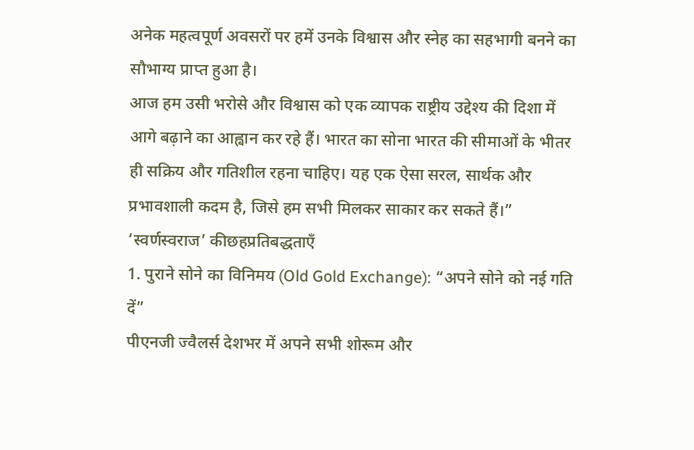अनेक महत्वपूर्ण अवसरों पर हमें उनके विश्वास और स्नेह का सहभागी बनने का सौभाग्य प्राप्त हुआ है।
आज हम उसी भरोसे और विश्वास को एक व्यापक राष्ट्रीय उद्देश्य की दिशा में आगे बढ़ाने का आह्वान कर रहे हैं। भारत का सोना भारत की सीमाओं के भीतर ही सक्रिय और गतिशील रहना चाहिए। यह एक ऐसा सरल, सार्थक और प्रभावशाली कदम है, जिसे हम सभी मिलकर साकार कर सकते हैं।”
‘स्वर्णस्वराज’ कीछहप्रतिबद्धताएँ
1. पुराने सोने का विनिमय (Old Gold Exchange): “अपने सोने को नई गति दें”
पीएनजी ज्वैलर्स देशभर में अपने सभी शोरूम और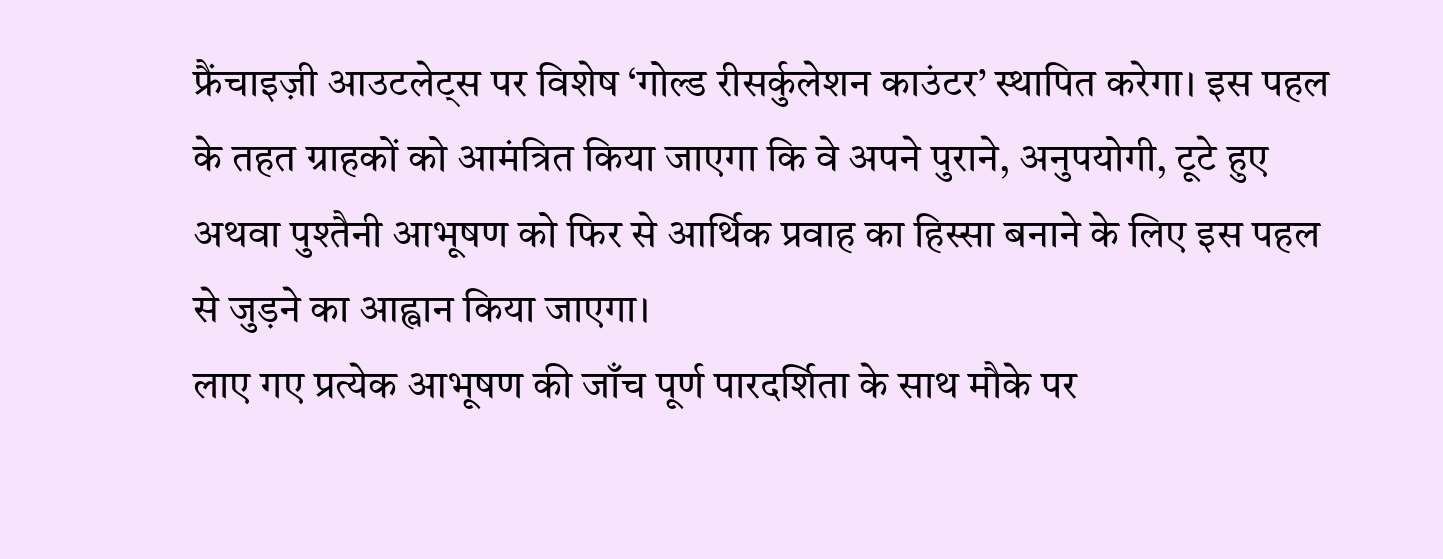फ्रैंचाइज़ी आउटलेट्स पर विशेष ‘गोल्ड रीसर्कुलेशन काउंटर’ स्थापित करेगा। इस पहल के तहत ग्राहकों को आमंत्रित किया जाएगा कि वे अपने पुराने, अनुपयोगी, टूटे हुए अथवा पुश्तैनी आभूषण को फिर से आर्थिक प्रवाह का हिस्सा बनाने के लिए इस पहल से जुड़ने का आह्वान किया जाएगा।
लाए गए प्रत्येक आभूषण की जाँच पूर्ण पारदर्शिता के साथ मौके पर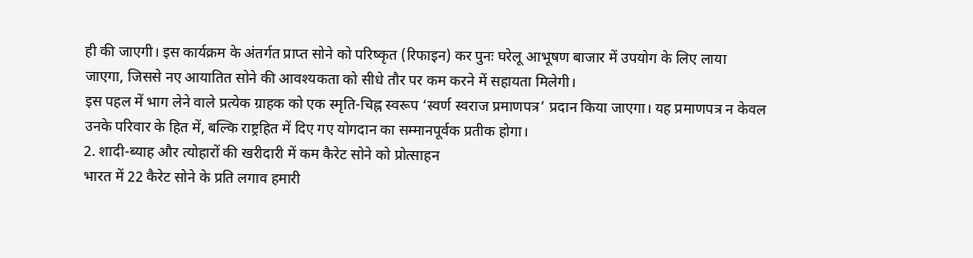ही की जाएगी। इस कार्यक्रम के अंतर्गत प्राप्त सोने को परिष्कृत (रिफाइन) कर पुनः घरेलू आभूषण बाजार में उपयोग के लिए लाया जाएगा, जिससे नए आयातित सोने की आवश्यकता को सीधे तौर पर कम करने में सहायता मिलेगी।
इस पहल में भाग लेने वाले प्रत्येक ग्राहक को एक स्मृति-चिह्न स्वरूप ‘स्वर्ण स्वराज प्रमाणपत्र’ प्रदान किया जाएगा। यह प्रमाणपत्र न केवल उनके परिवार के हित में, बल्कि राष्ट्रहित में दिए गए योगदान का सम्मानपूर्वक प्रतीक होगा।
2. शादी-ब्याह और त्योहारों की खरीदारी में कम कैरेट सोने को प्रोत्साहन
भारत में 22 कैरेट सोने के प्रति लगाव हमारी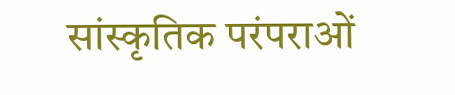सांस्कृतिक परंपराओं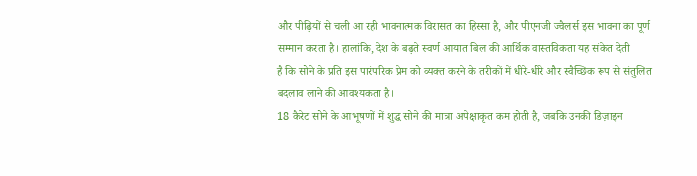और पीढ़ियों से चली आ रही भावनात्मक विरासत का हिस्सा है, और पीएनजी ज्वैलर्स इस भावना का पूर्ण सम्मान करता है। हालांकि, देश के बढ़ते स्वर्ण आयात बिल की आर्थिक वास्तविकता यह संकेत देती
है कि सोने के प्रति इस पारंपरिक प्रेम को व्यक्त करने के तरीकों में धीरे-धीरे और स्वैच्छिक रूप से संतुलित बदलाव लाने की आवश्यकता है।
18 कैरेट सोने के आभूषणों में शुद्ध सोने की मात्रा अपेक्षाकृत कम होती है, जबकि उनकी डिज़ाइन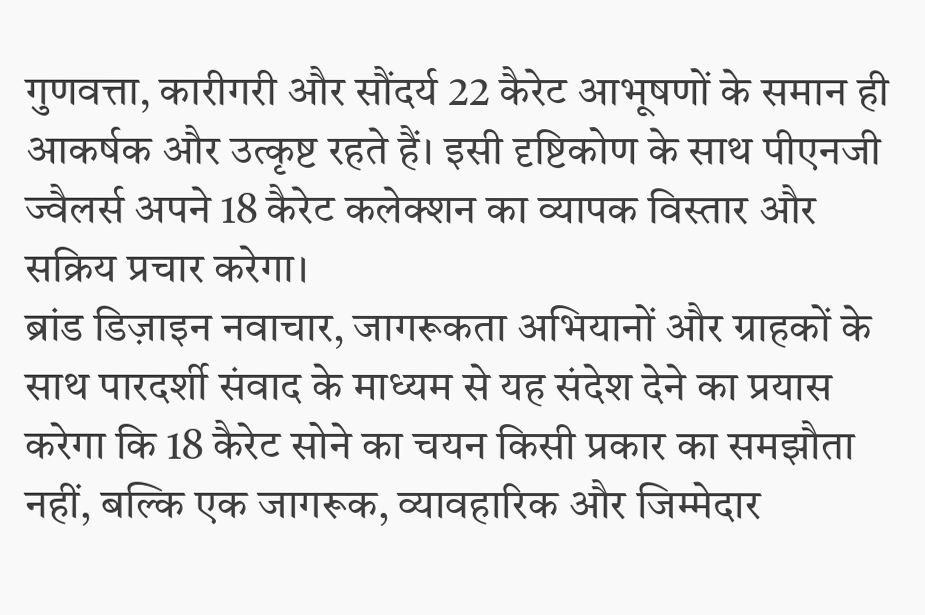गुणवत्ता, कारीगरी और सौंदर्य 22 कैरेट आभूषणों के समान ही आकर्षक और उत्कृष्ट रहते हैं। इसी दृष्टिकोण के साथ पीएनजी ज्वैलर्स अपने 18 कैरेट कलेक्शन का व्यापक विस्तार और सक्रिय प्रचार करेगा।
ब्रांड डिज़ाइन नवाचार, जागरूकता अभियानों और ग्राहकों के साथ पारदर्शी संवाद के माध्यम से यह संदेश देने का प्रयास करेगा कि 18 कैरेट सोने का चयन किसी प्रकार का समझौता नहीं, बल्कि एक जागरूक, व्यावहारिक और जिम्मेदार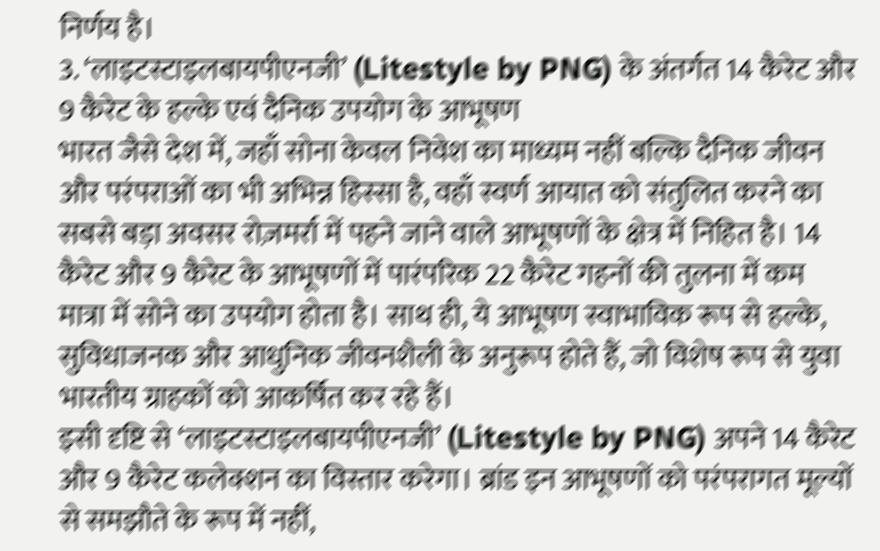निर्णय है।
3. ‘लाइटस्टाइलबायपीएनजी’ (Litestyle by PNG) के अंतर्गत 14 कैरेट और 9 कैरेट के हल्के एवं दैनिक उपयोग के आभूषण
भारत जैसे देश में, जहाँ सोना केवल निवेश का माध्यम नहीं बल्कि दैनिक जीवन और परंपराओं का भी अभिन्न हिस्सा है, वहाँ स्वर्ण आयात को संतुलित करने का सबसे बड़ा अवसर रोज़मर्रा में पहने जाने वाले आभूषणों के क्षेत्र में निहित है। 14 कैरेट और 9 कैरेट के आभूषणों में पारंपरिक 22 कैरेट गहनों की तुलना में कम मात्रा में सोने का उपयोग होता है। साथ ही, ये आभूषण स्वाभाविक रूप से हल्के, सुविधाजनक और आधुनिक जीवनशैली के अनुरूप होते हैं, जो विशेष रूप से युवा भारतीय ग्राहकों को आकर्षित कर रहे हैं।
इसी दृष्टि से ‘लाइटस्टाइलबायपीएनजी’ (Litestyle by PNG) अपने 14 कैरेट और 9 कैरेट कलेक्शन का विस्तार करेगा। ब्रांड इन आभूषणों को परंपरागत मूल्यों से समझौते के रूप में नहीं,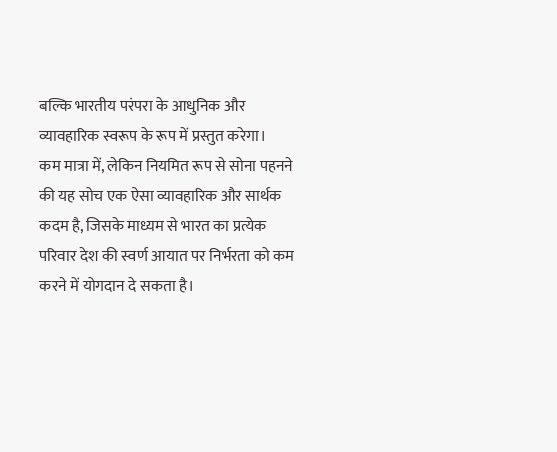बल्कि भारतीय परंपरा के आधुनिक और व्यावहारिक स्वरूप के रूप में प्रस्तुत करेगा।
कम मात्रा में, लेकिन नियमित रूप से सोना पहनने की यह सोच एक ऐसा व्यावहारिक और सार्थक कदम है, जिसके माध्यम से भारत का प्रत्येक परिवार देश की स्वर्ण आयात पर निर्भरता को कम करने में योगदान दे सकता है।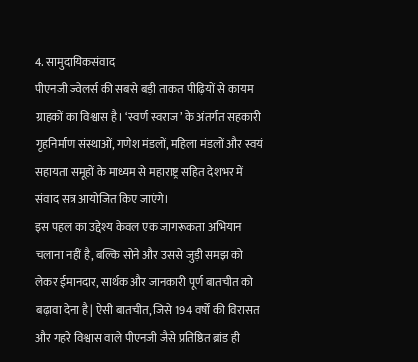4. सामुदायिकसंवाद
पीएनजी ज्वेलर्स की सबसे बड़ी ताकत पीढ़ियों से कायम ग्राहकों का विश्वास है। ‘स्वर्ण स्वराज’ के अंतर्गत सहकारी गृहनिर्माण संस्थाओं, गणेश मंडलों, महिला मंडलों और स्वयं सहायता समूहों के माध्यम से महाराष्ट्र सहित देशभर में संवाद सत्र आयोजित किए जाएंगे।
इस पहल का उद्देश्य केवल एक जागरूकता अभियान चलाना नहीं है, बल्कि सोने और उससे जुड़ी समझ को लेकर ईमानदार, सार्थक और जानकारी पूर्ण बातचीत को बढ़ावा देना है| ऐसी बातचीत, जिसे 194 वर्षों की विरासत और गहरे विश्वास वाले पीएनजी जैसे प्रतिष्ठित ब्रांड ही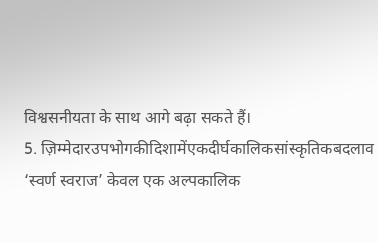विश्वसनीयता के साथ आगे बढ़ा सकते हैं।
5. ज़िम्मेदारउपभोगकीदिशामेंएकदीर्घकालिकसांस्कृतिकबदलाव
‘स्वर्ण स्वराज’ केवल एक अल्पकालिक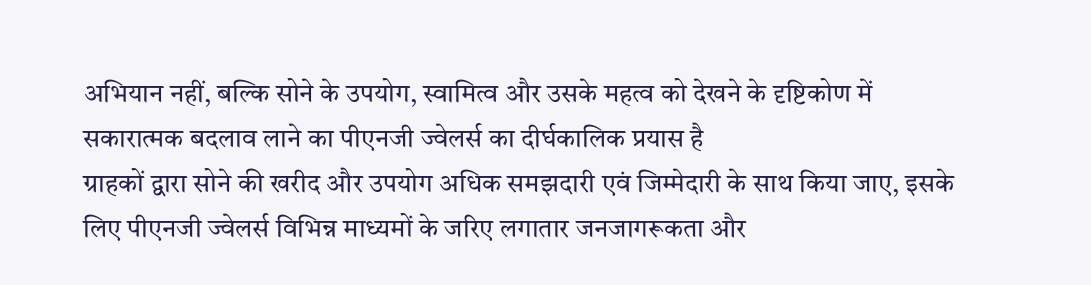अभियान नहीं, बल्कि सोने के उपयोग, स्वामित्व और उसके महत्व को देखने के दृष्टिकोण में सकारात्मक बदलाव लाने का पीएनजी ज्वेलर्स का दीर्घकालिक प्रयास है
ग्राहकों द्वारा सोने की खरीद और उपयोग अधिक समझदारी एवं जिम्मेदारी के साथ किया जाए, इसके लिए पीएनजी ज्वेलर्स विभिन्न माध्यमों के जरिए लगातार जनजागरूकता और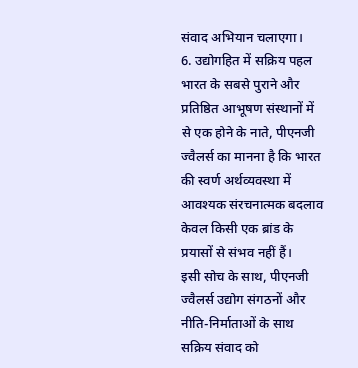संवाद अभियान चलाएगा।
6. उद्योगहित में सक्रिय पहल
भारत के सबसे पुराने और प्रतिष्ठित आभूषण संस्थानों में से एक होने के नाते, पीएनजी ज्वैलर्स का मानना है कि भारत की स्वर्ण अर्थव्यवस्था में आवश्यक संरचनात्मक बदलाव केवल किसी एक ब्रांड के प्रयासों से संभव नहीं हैं।
इसी सोच के साथ, पीएनजी ज्वैलर्स उद्योग संगठनों और नीति-निर्माताओं के साथ सक्रिय संवाद को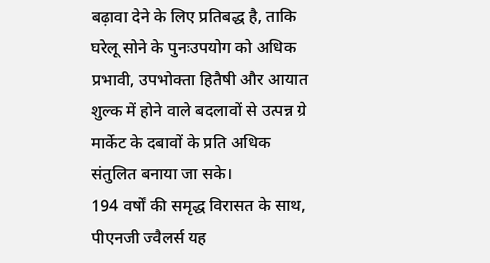बढ़ावा देने के लिए प्रतिबद्ध है, ताकि घरेलू सोने के पुनःउपयोग को अधिक प्रभावी, उपभोक्ता हितैषी और आयात शुल्क में होने वाले बदलावों से उत्पन्न ग्रे मार्केट के दबावों के प्रति अधिक संतुलित बनाया जा सके।
194 वर्षों की समृद्ध विरासत के साथ, पीएनजी ज्वैलर्स यह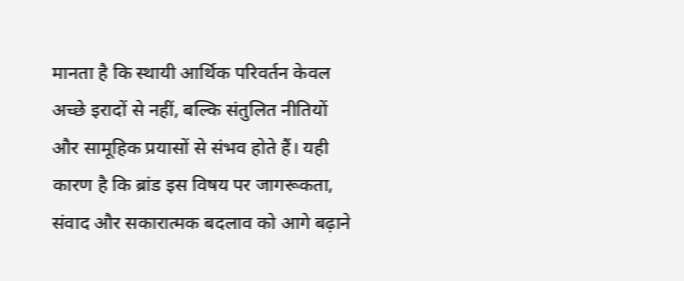मानता है कि स्थायी आर्थिक परिवर्तन केवल अच्छे इरादों से नहीं, बल्कि संतुलित नीतियों और सामूहिक प्रयासों से संभव होते हैं। यही कारण है कि ब्रांड इस विषय पर जागरूकता, संवाद और सकारात्मक बदलाव को आगे बढ़ाने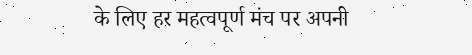के लिए हर महत्वपूर्ण मंच पर अपनी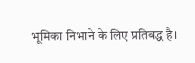भूमिका निभाने के लिए प्रतिबद्ध है।